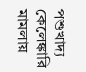পশুখাদ্য কেলেঙ্কারি মামলায়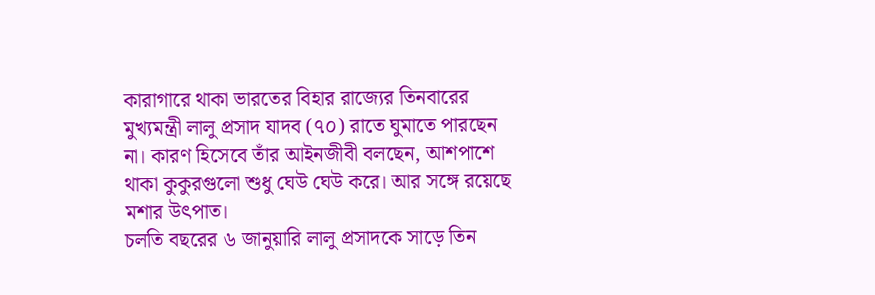কারাগারে থাকা ভারতের বিহার রাজ্যের তিনবারের মুখ্যমন্ত্রী লালু প্রসাদ যাদব (৭০) রাতে ঘুমাতে পারছেন না। কারণ হিসেবে তাঁর আইনজীবী বলছেন, আশপাশে থাকা কুকুরগুলো শুধু ঘেউ ঘেউ করে। আর সঙ্গে রয়েছে মশার উৎপাত।
চলতি বছরের ৬ জানুয়ারি লালু প্রসাদকে সাড়ে তিন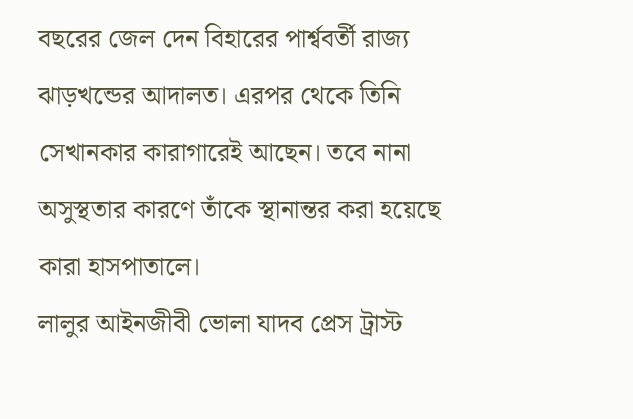বছরের জেল দেন বিহারের পার্শ্ববর্তী রাজ্য ঝাড়খন্ডের আদালত। এরপর থেকে তিনি সেখানকার কারাগারেই আছেন। তবে নানা অসুস্থতার কারণে তাঁকে স্থানান্তর করা হয়েছে কারা হাসপাতালে।
লালুর আইনজীবী ভোলা যাদব প্রেস ট্রাস্ট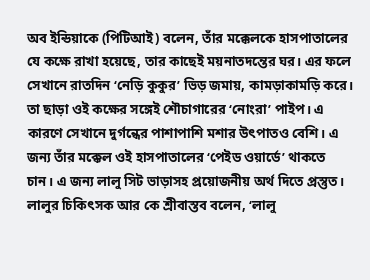অব ইন্ডিয়াকে (পিটিআই) বলেন, তাঁর মক্কেলকে হাসপাতালের যে কক্ষে রাখা হয়েছে, তার কাছেই ময়নাতদন্তের ঘর। এর ফলে সেখানে রাতদিন ‘নেড়ি কুকুর’ ভিড় জমায়, কামড়াকামড়ি করে। তা ছাড়া ওই কক্ষের সঙ্গেই শৌচাগারের ‘নোংরা’ পাইপ। এ কারণে সেখানে দুর্গন্ধের পাশাপাশি মশার উৎপাতও বেশি। এ জন্য তাঁর মক্কেল ওই হাসপাতালের ‘পেইড ওয়ার্ডে’ থাকতে চান। এ জন্য লালু সিট ভাড়াসহ প্রয়োজনীয় অর্থ দিতে প্রস্তুত।
লালুর চিকিৎসক আর কে শ্রীবাস্তব বলেন, ‘লালু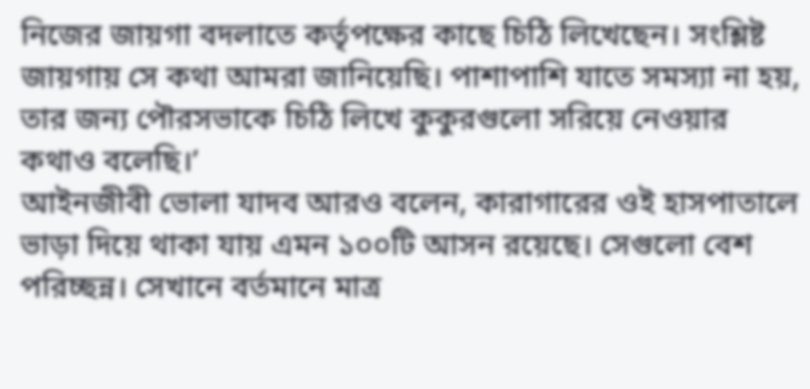নিজের জায়গা বদলাতে কর্তৃপক্ষের কাছে চিঠি লিখেছেন। সংশ্লিষ্ট জায়গায় সে কথা আমরা জানিয়েছি। পাশাপাশি যাতে সমস্যা না হয়, তার জন্য পৌরসভাকে চিঠি লিখে কুকুরগুলো সরিয়ে নেওয়ার কথাও বলেছি।’
আইনজীবী ভোলা যাদব আরও বলেন, কারাগারের ওই হাসপাতালে ভাড়া দিয়ে থাকা যায় এমন ১০০টি আসন রয়েছে। সেগুলো বেশ পরিচ্ছন্ন। সেখানে বর্তমানে মাত্র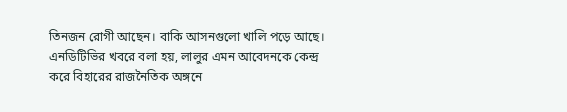তিনজন রোগী আছেন। বাকি আসনগুলো খালি পড়ে আছে।
এনডিটিভির খবরে বলা হয়, লালুর এমন আবেদনকে কেন্দ্র করে বিহারের রাজনৈতিক অঙ্গনে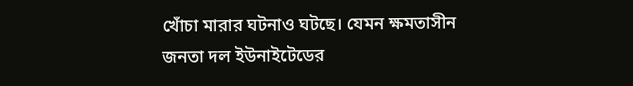খোঁচা মারার ঘটনাও ঘটছে। যেমন ক্ষমতাসীন জনতা দল ইউনাইটেডের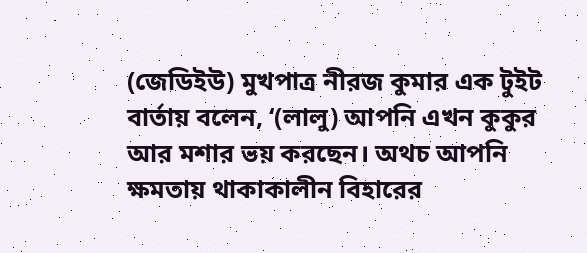(জেডিইউ) মুখপাত্র নীরজ কুমার এক টুইট বার্তায় বলেন, ‘(লালু) আপনি এখন কুকুর আর মশার ভয় করছেন। অথচ আপনি ক্ষমতায় থাকাকালীন বিহারের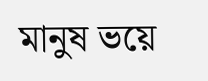মানুষ ভয়ে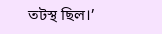তটস্থ ছিল।’